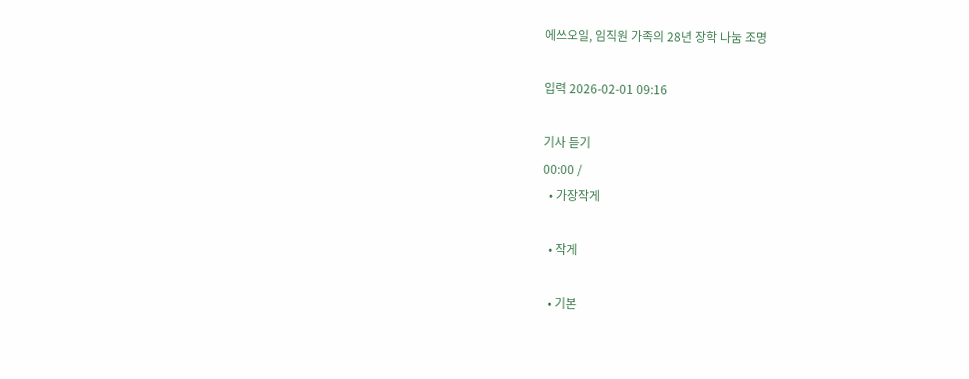에쓰오일, 임직원 가족의 28년 장학 나눔 조명

입력 2026-02-01 09:16

기사 듣기
00:00 /
  • 가장작게

  • 작게

  • 기본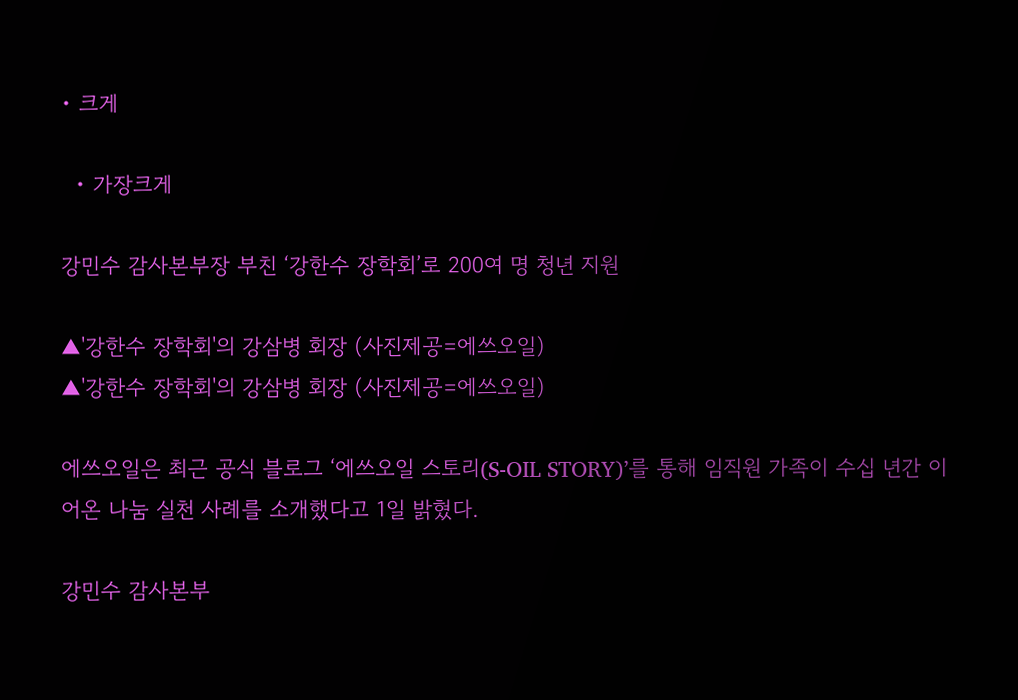• 크게

  • 가장크게

강민수 감사본부장 부친 ‘강한수 장학회’로 200여 명 청년 지원

▲'강한수 장학회'의 강삼병 회장 (사진제공=에쓰오일)
▲'강한수 장학회'의 강삼병 회장 (사진제공=에쓰오일)

에쓰오일은 최근 공식 블로그 ‘에쓰오일 스토리(S-OIL STORY)’를 통해 임직원 가족이 수십 년간 이어온 나눔 실천 사례를 소개했다고 1일 밝혔다.

강민수 감사본부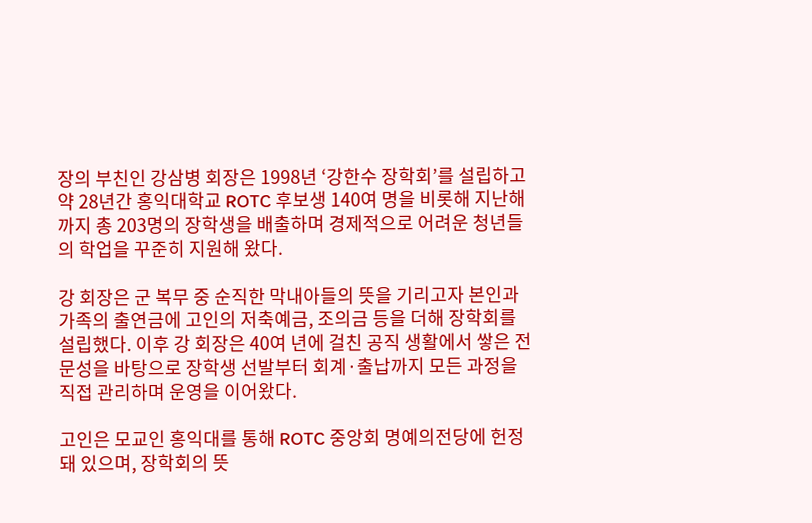장의 부친인 강삼병 회장은 1998년 ‘강한수 장학회’를 설립하고 약 28년간 홍익대학교 ROTC 후보생 140여 명을 비롯해 지난해까지 총 203명의 장학생을 배출하며 경제적으로 어려운 청년들의 학업을 꾸준히 지원해 왔다.

강 회장은 군 복무 중 순직한 막내아들의 뜻을 기리고자 본인과 가족의 출연금에 고인의 저축예금, 조의금 등을 더해 장학회를 설립했다. 이후 강 회장은 40여 년에 걸친 공직 생활에서 쌓은 전문성을 바탕으로 장학생 선발부터 회계·출납까지 모든 과정을 직접 관리하며 운영을 이어왔다.

고인은 모교인 홍익대를 통해 ROTC 중앙회 명예의전당에 헌정돼 있으며, 장학회의 뜻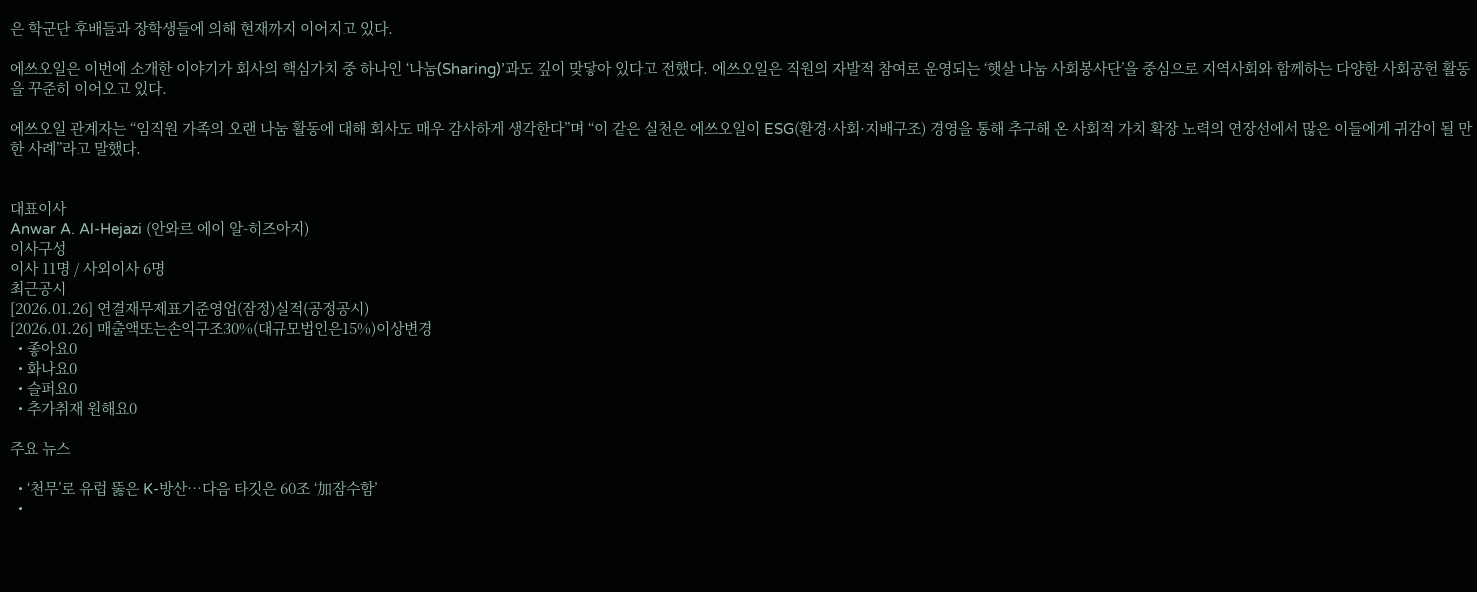은 학군단 후배들과 장학생들에 의해 현재까지 이어지고 있다.

에쓰오일은 이번에 소개한 이야기가 회사의 핵심가치 중 하나인 ‘나눔(Sharing)’과도 깊이 맞닿아 있다고 전했다. 에쓰오일은 직원의 자발적 참여로 운영되는 ‘햇살 나눔 사회봉사단’을 중심으로 지역사회와 함께하는 다양한 사회공헌 활동을 꾸준히 이어오고 있다.

에쓰오일 관계자는 “임직원 가족의 오랜 나눔 활동에 대해 회사도 매우 감사하게 생각한다”며 “이 같은 실천은 에쓰오일이 ESG(환경·사회·지배구조) 경영을 통해 추구해 온 사회적 가치 확장 노력의 연장선에서 많은 이들에게 귀감이 될 만한 사례”라고 말했다.


대표이사
Anwar A. Al-Hejazi (안와르 에이 알-히즈아지)
이사구성
이사 11명 / 사외이사 6명
최근공시
[2026.01.26] 연결재무제표기준영업(잠정)실적(공정공시)
[2026.01.26] 매출액또는손익구조30%(대규모법인은15%)이상변경
  • 좋아요0
  • 화나요0
  • 슬퍼요0
  • 추가취재 원해요0

주요 뉴스

  • ‘천무’로 유럽 뚫은 K-방산…다음 타깃은 60조 ‘加잠수함’
  •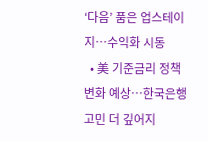‘다음’ 품은 업스테이지…수익화 시동
  • 美 기준금리 정책 변화 예상…한국은행 고민 더 깊어지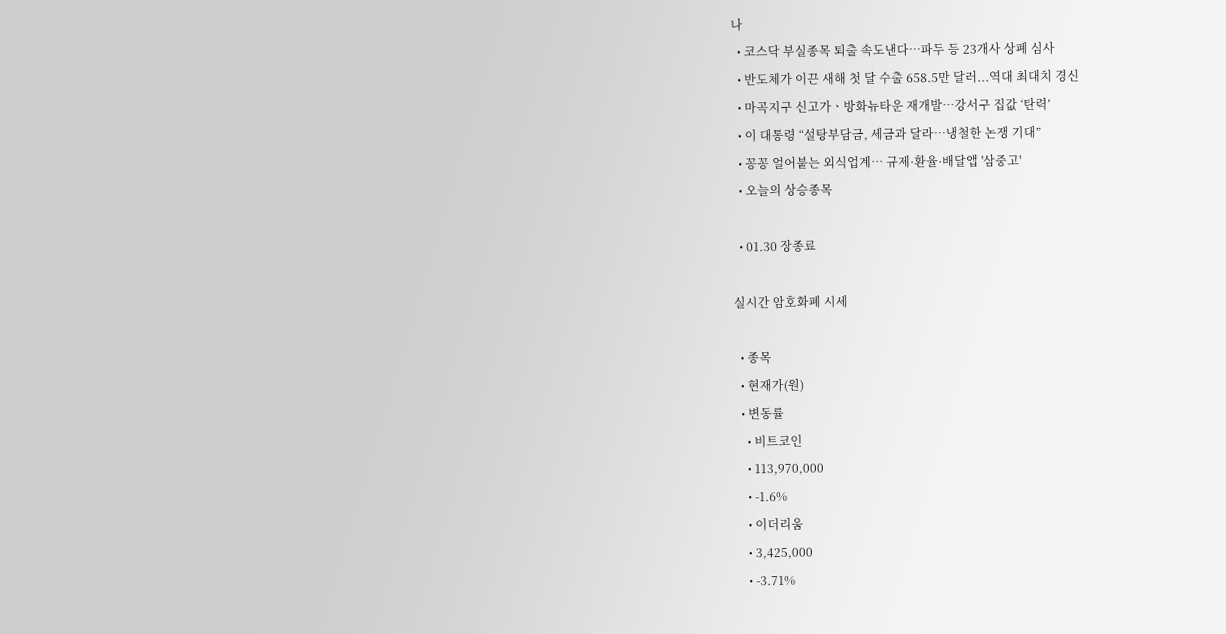나
  • 코스닥 부실종목 퇴출 속도낸다…파두 등 23개사 상폐 심사
  • 반도체가 이끈 새해 첫 달 수출 658.5만 달러...역대 최대치 경신
  • 마곡지구 신고가ㆍ방화뉴타운 재개발…강서구 집값 ‘탄력’
  • 이 대통령 “설탕부담금, 세금과 달라…냉철한 논쟁 기대”
  • 꽁꽁 얼어붙는 외식업계… 규제·환율·배달앱 '삼중고'
  • 오늘의 상승종목

  • 01.30 장종료

실시간 암호화폐 시세

  • 종목
  • 현재가(원)
  • 변동률
    • 비트코인
    • 113,970,000
    • -1.6%
    • 이더리움
    • 3,425,000
    • -3.71%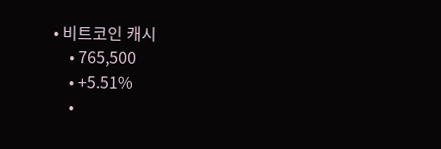• 비트코인 캐시
    • 765,500
    • +5.51%
    •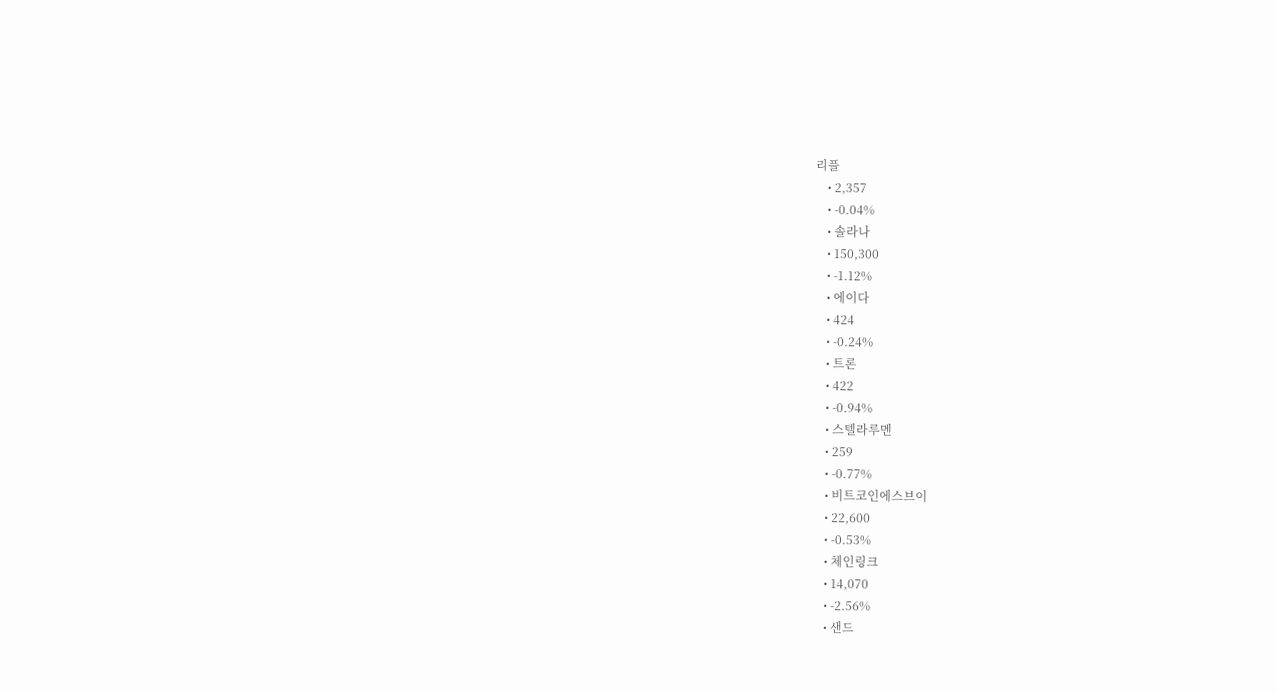리플
    • 2,357
    • -0.04%
    • 솔라나
    • 150,300
    • -1.12%
    • 에이다
    • 424
    • -0.24%
    • 트론
    • 422
    • -0.94%
    • 스텔라루멘
    • 259
    • -0.77%
    • 비트코인에스브이
    • 22,600
    • -0.53%
    • 체인링크
    • 14,070
    • -2.56%
    • 샌드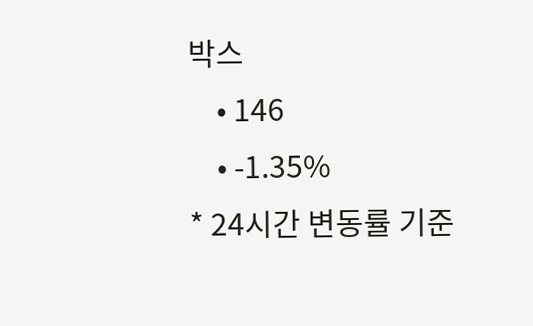박스
    • 146
    • -1.35%
* 24시간 변동률 기준